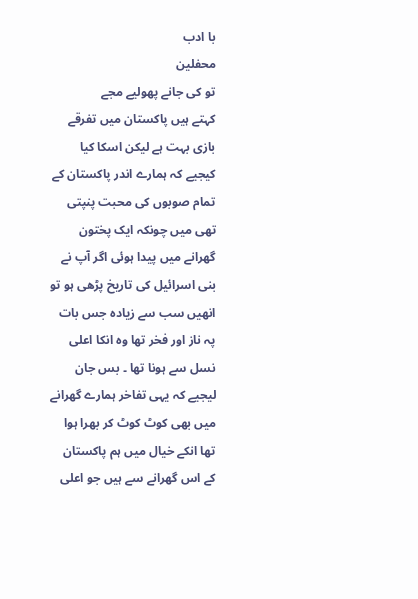با ادب
محفلین
تو کی جانے پھولیے مجے
کہتے ہیں پاکستان میں تفرقے بازی بہت ہے لیکن اسکا کیا کیجیے کہ ہمارے اندر پاکستان کے تمام صوبوں کی محبت پنپتی تھی میں چونکہ ایک پختون گھرانے میں پیدا ہوئی اگر آپ نے بنی اسرائیل کی تاریخ پڑھی ہو تو انھیں سب سے زیادہ جس بات پہ ناز اور فخر تھا وہ انکا اعلی نسل سے ہونا تھا ۔ بس جان لیجیے کہ یہی تفاخر ہمارے گھرانے میں بھی کوٹ کوٹ کر بھرا ہوا تھا انکے خیال میں ہم پاکستان کے اس گھرانے سے ہیں جو اعلی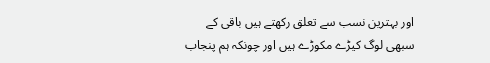اور بہترین نسب سے تعلق رکھتے ہیں باقی کے سبھی لوگ کیڑے مکوڑے ہیں اور چونکہ ہم پنجاب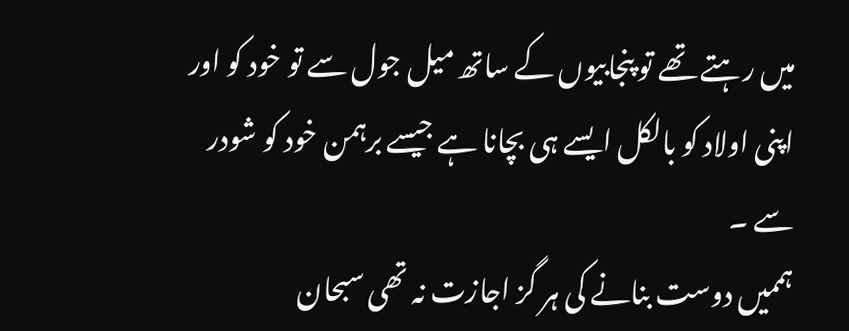میں رہتے تھے تو پنجابیوں کے ساتھ میل جول سے تو خود کو اور اپنی اولاد کو بالکل ایسے ہی بچانا ہے جیسے برہمن خود کو شودر سے ۔
ہممیں دوست بنانے کی ہر گز اجازت نہ تھی سبحان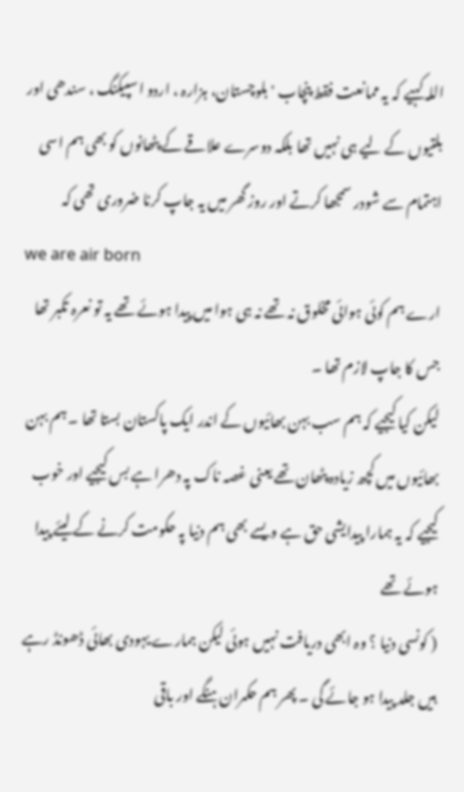اللہ کہیے کہ یہ ممانعت فقط پنچاب 'بلوچستان، ہزارہ ، اردو اسپیکنگ ، سندھی اور بلتیوں کے لیے ہی نہیں تھا بلکہ دوسرے علاقے کے پٹھانوں کو بھی ہم اسی اہتمام سے شودر سمجھا کرتے اور روز گھر میں یہ جاپ کرنا ضروری تھی کہ
we are air born
ارے ہم کوئی ہوائی مخلوق نہ تھے نہ ہی ہوا میں پیدا ہوئے تھے یہ تو نعرہ تکبر تھا جس کا جاپ لازم تھا ۔
لیکن کیا کیجیے کہ ہم سب بہن بھائیوں کے اندر ایک پاکستان بستا تھا ۔ ہم بہن بھائیوں میں کچھ زیادہ پٹھان تھے یعنی غصہ ناک پہ دھرا ہے بس کیجیے اور خوب کیجیے کہ یہ ہمارا پیدایشی حق ہے ویسے بھی ہم دنیا پہ حکومت کرنے کے لیئے پیدا ہوئے تھے
( کونسی دنیا ؟ وہ ابھی دریافت نہیں ہوئی لیکن ہمارے یہودی بھائی ڈھونڈ رہے ہیں جلد پیدا ہو جائے گی ۔ پھر ہم حکمران ہنگے اور باقی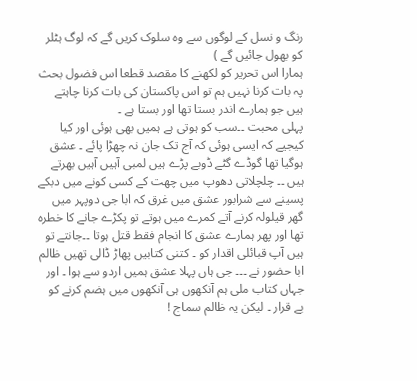رنگ و نسل کے لوگوں سے وہ سلوک کریں گے کہ لوگ ہٹلر کو بھول جائیں گے )
ہمارا اس تحریر کو لکھنے کا مقصد قطعا اس فضول بحث پہ بات کرنا نہیں ہم تو اس پاکستان کی بات کرنا چاہتے ہیں جو ہمارے اندر بستا تھا اور بستا ہے ۔
پہلی محبت ۔۔سب کو ہوتی ہے ہمیں بھی ہوئی اور کیا کیجیے کہ ایسی ہوئی کہ آج تک جان نہ چھڑا پائے ۔ عشق ہوگیا تھا گوڈے گٹے ڈوبے پڑے ہیں لمبی آہیں آہیں بھرتے ہیں ۔۔ چلچلاتی دھوپ میں چھت کے کسی کونے میں دبکے پسینے سے شرابور عشق میں غرق کہ ابا جی دوپہر میں گھر قیلولہ کرنے آتے کمرے میں ہوتے تو پکڑے جانے کا خطرہ تھا اور پھر ہمارے عشق کا انجام فقط قتل ہوتا ۔۔جانتے تو ہیں آپ قبائلی اقدار کو ۔ کتنی کتابیں پھاڑ ڈالی تھیں ظالم ابا حضور نے ۔۔۔ جی ہاں پہلا عشق ہمیں اردو سے ہوا ۔ اور جہاں کتاب ملی ہم آنکھوں ہی آنکھوں میں ہضم کرنے کو بے قرار ۔ لیکن یہ ظالم سماج !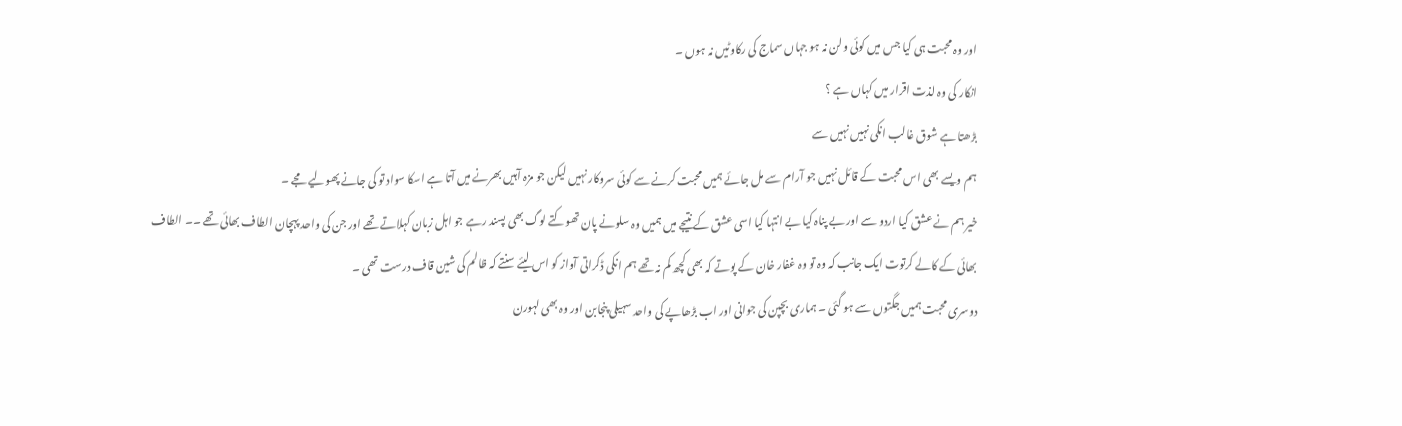اور وہ محبت ہی کیا جس میں کوئی ولن نہ ہو جہاں سماج کی رکاوٹیں نہ ہوں ۔
انکار کی وہ لذت اقرار میں کہاں ہے ؟
بڑھتا ہے شوق غالب انکی نہیں نہیں سے
ہم ویسے بھی اس محبت کے قائل نہیں جو آرام سے مل جائے ہمیں محبت کرنے سے کوئی سروکار نہیں لیکن جو مزہ آہیں بھرنے میں آتا ہے اسکا سواد تو کی جانے پھولیے مجے ۔
خیر ہم نے عشق کیا اردو سے اور بے پناہ کیا بے انتہا کیا اسی عشق کے نتیجے میں ہمیں وہ سلونے پان تھوکتے لوگ بھی پسند رہے جو اہل زبان کہلاتے تھے اور جن کی واحد پہچان الطاف بھائی تھے ۔۔ الطاف بھائی کے کالے کرتوت ایک جانب کہ وہ تو وہ غفار خان کے پوتے کہ بھی کچھ کم نہ تھے ہم انکی ڈکراتی آواز کو اس لیئے سنتے کہ ظالم کی شین قاف درست تھی ۔
دوسری محبت ہمیں جگتوں سے ہو گئی ۔ ہماری بچپن کی جوانی اور اب بڑھاپے کی واحد سہیلی پنجابن اور وہ بھی لہورن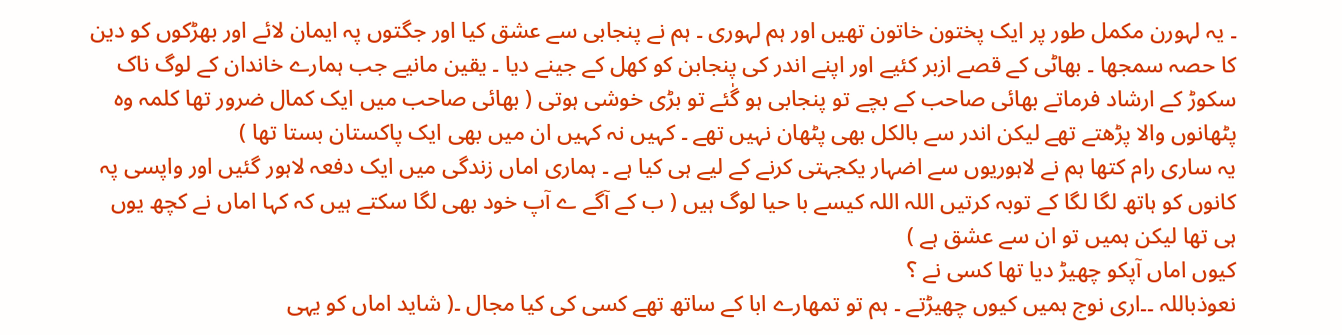۔ یہ لہورن مکمل طور پر ایک پختون خاتون تھیں اور ہم لہوری ۔ ہم نے پنجابی سے عشق کیا اور جگتوں پہ ایمان لائے اور بھڑکوں کو دین کا حصہ سمجھا ۔ بھاٹی کے قصے ازبر کئیے اور اپنے اندر کی پنجابن کو کھل کے جینے دیا ۔ یقین مانیے جب ہمارے خاندان کے لوگ ناک سکوڑ کے ارشاد فرماتے بھائی صاحب کے بچے تو پنجابی ہو گٰئے تو بڑی خوشی ہوتی ( بھائی صاحب میں ایک کمال ضرور تھا کلمہ وہ پٹھانوں والا پڑھتے تھے لیکن اندر سے بالکل بھی پٹھان نہیں تھے ۔ کہیں نہ کہیں ان میں بھی ایک پاکستان بستا تھا )
یہ ساری رام کتھا ہم نے لاہوریوں سے اضہار یکجہتی کرنے کے لیے ہی کیا ہے ۔ ہماری اماں زندگی میں ایک دفعہ لاہور گئیں اور واپسی پہ کانوں کو ہاتھ لگا لگا کے توبہ کرتیں اللہ اللہ کیسے با حیا لوگ ہیں ( ب کے آگے ے آپ خود بھی لگا سکتے ہیں کہ کہا اماں نے کچھ یوں ہی تھا لیکن ہمیں تو ان سے عشق ہے )
کیوں اماں آپکو چھیڑ دیا تھا کسی نے ؟
نعوذباللہ ۔۔اری نوج ہمیں کیوں چھیڑتے ۔ ہم تو تمھارے ابا کے ساتھ تھے کسی کی کیا مجال ۔( شاید اماں کو یہی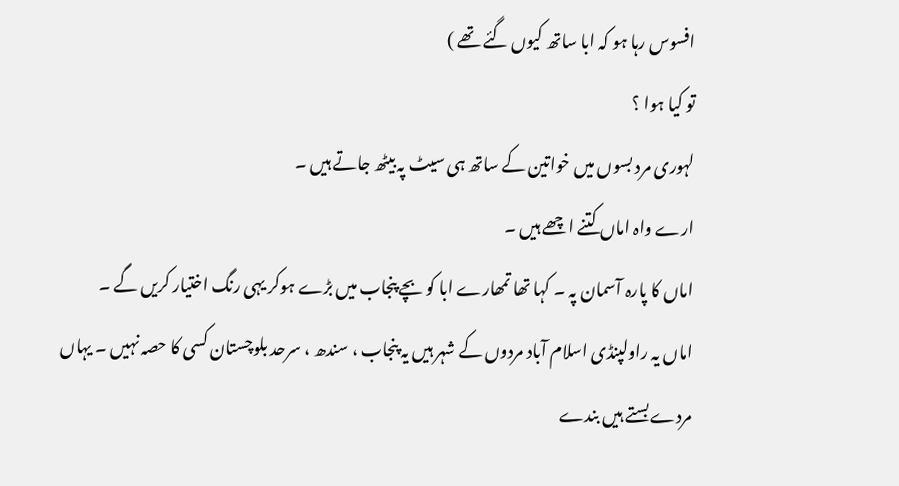افسوس رہا ہو کہ ابا ساتھ کیوں گئے تھے )
تو کیا ہوا ؟
لہوری مرد بسوں میں خواتین کے ساتھ ہی سیٹ پہ بیٹھ جاتے ہیں ۔
ارے واہ اماں کتنے اچھے ہیں ۔
اماں کا پارہ آسمان پہ ۔ کہا تھا تمھارے ابا کو بچے پنجاب میں بڑے ہوکر یہی رنگ اختیار کریں گے ۔
اماں یہ راولپنڈی اسلام آباد مردوں کے شہر ہیں یہ پنجاب ، سندھ ، سرحد بلوچستان کسی کا حصہ نہیں ۔ یہاں مردے بستے ہیں بندے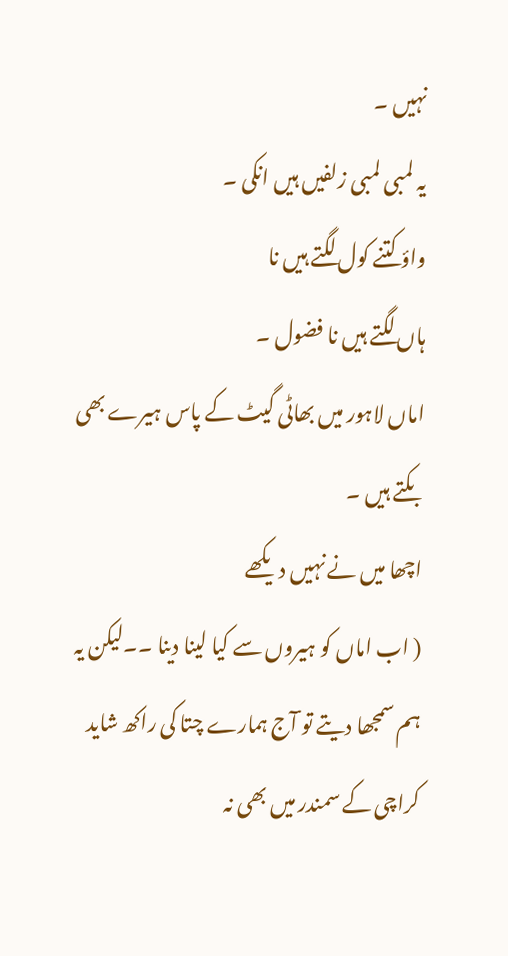نہیں ۔
یہ لمبی لمبی زلفیں ہیں انکی ۔
واؤ کتنے کول لگتے ہیں نا
ہاں لگتے ہیں نا فضول ۔
اماں لاہور میں بھاٹی گیٹ کے پاس ہیرے بھی بکتے ہیں ۔
اچھا میں نے نہیں دیکھے
( اب اماں کو ہیروں سے کیا لینا دینا ۔۔لیکن یہ ہم سمجھا دیتے تو ؔآج ہمارے چتا کی راکھ شاید کراچی کے سمندر میں بھی نہ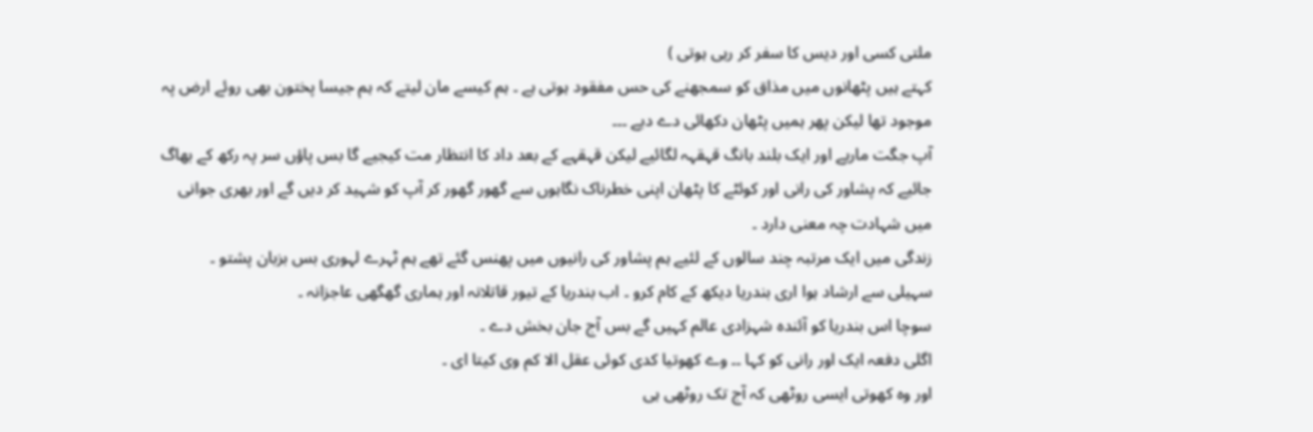ملتی کسی اور دیس کا سفر کر رہی ہوتی )
کہتے ہیں پٹھانوں میں مذاق کو سمجھنے کی حس مفقود ہوتی ہے ۔ ہم کیسے مان لیتے کہ ہم جیسا پختون بھی روئے ارض پہ موجود تھا لیکن پھر ہمیں پٹھان دکھائی دے دیے ۔۔۔
آپ جگت ماریے اور ایک بلند بانگ قہقہہ لگائیے لیکن قہقہے کے بعد داد کا انتظار مت کیجیے گا بس پاؤں سر پہ رکھ کے بھاگ جائیے کہ پشاور کی رانی اور کوئٹے کا پٹھان اپنی خطرناک نگاہوں سے گھور گھور کر آپ کو شہید کر دیں گے اور بھری جوانی میں شہادت چہ معنی دارد ۔
زندگی میں ایک مرتبہ چند سالوں کے لئیے ہم پشاور کی رانیوں میں پھنس گئے تھے ہم ٹہرے لہوری بس بزبان پشتو ۔
سہیلی سے ارشاد ہوا اری بندریا دیکھ کے کام کرو ۔ اب بندریا کے تیور قاتلانہ اور ہماری گھگھی عاجزانہ ۔
سوچا اس بندریا کو آئندہ شہزادی عالم کہیں گے بس آج جان بخش دے ۔
اگلی دفعہ ایک اور رانی کو کہا ۔۔ وے کھوتیا کدی کوئی عقل الا کم وی کیتا ای ۔
اور وہ کھوتی ایسی روٹھی کہ آج تک روٹھی ہی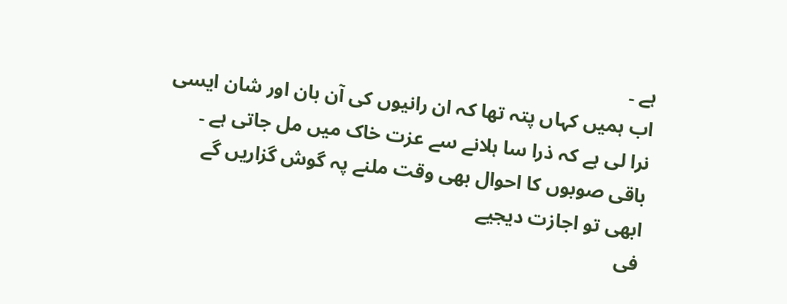ہے ۔
اب ہمیں کہاں پتہ تھا کہ ان رانیوں کی آن بان اور شان ایسی نرا لی ہے کہ ذرا سا ہلانے سے عزت خاک میں مل جاتی ہے ۔
باقی صوبوں کا احوال بھی وقت ملنے پہ گوش گزاریں گے ابھی تو اجازت دیجیے
فی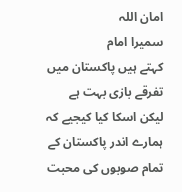امان اللہ
سمیرا امام
کہتے ہیں پاکستان میں تفرقے بازی بہت ہے لیکن اسکا کیا کیجیے کہ ہمارے اندر پاکستان کے تمام صوبوں کی محبت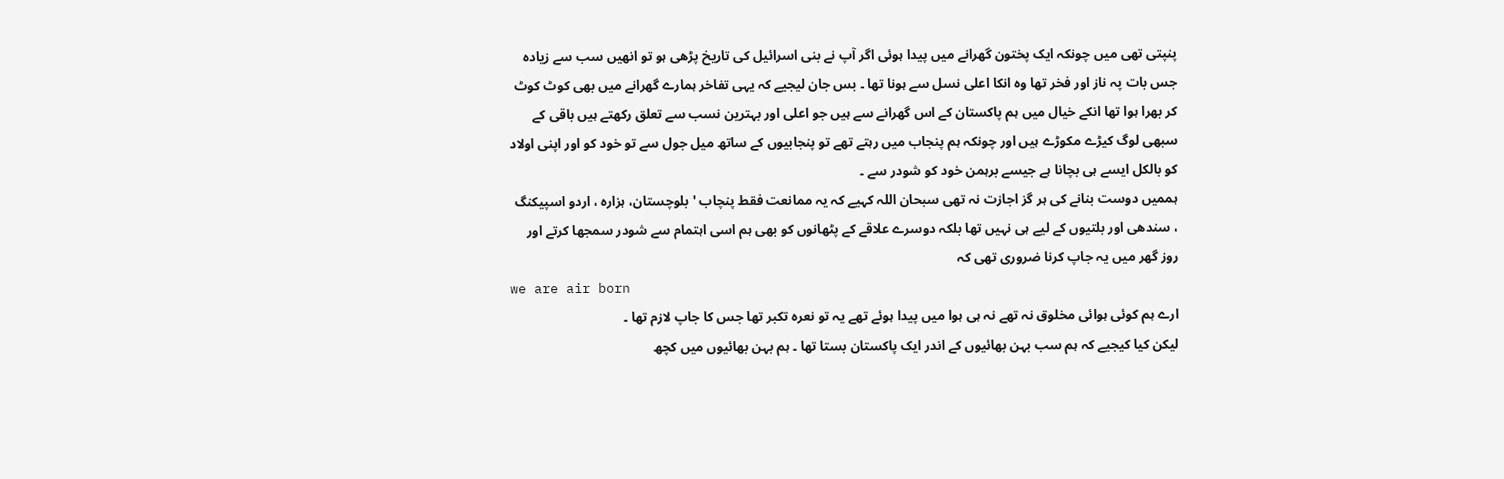پنپتی تھی میں چونکہ ایک پختون گھرانے میں پیدا ہوئی اگر آپ نے بنی اسرائیل کی تاریخ پڑھی ہو تو انھیں سب سے زیادہ جس بات پہ ناز اور فخر تھا وہ انکا اعلی نسل سے ہونا تھا ۔ بس جان لیجیے کہ یہی تفاخر ہمارے گھرانے میں بھی کوٹ کوٹ کر بھرا ہوا تھا انکے خیال میں ہم پاکستان کے اس گھرانے سے ہیں جو اعلی اور بہترین نسب سے تعلق رکھتے ہیں باقی کے سبھی لوگ کیڑے مکوڑے ہیں اور چونکہ ہم پنجاب میں رہتے تھے تو پنجابیوں کے ساتھ میل جول سے تو خود کو اور اپنی اولاد کو بالکل ایسے ہی بچانا ہے جیسے برہمن خود کو شودر سے ۔
ہممیں دوست بنانے کی ہر گز اجازت نہ تھی سبحان اللہ کہیے کہ یہ ممانعت فقط پنچاب 'بلوچستان، ہزارہ ، اردو اسپیکنگ ، سندھی اور بلتیوں کے لیے ہی نہیں تھا بلکہ دوسرے علاقے کے پٹھانوں کو بھی ہم اسی اہتمام سے شودر سمجھا کرتے اور روز گھر میں یہ جاپ کرنا ضروری تھی کہ
we are air born
ارے ہم کوئی ہوائی مخلوق نہ تھے نہ ہی ہوا میں پیدا ہوئے تھے یہ تو نعرہ تکبر تھا جس کا جاپ لازم تھا ۔
لیکن کیا کیجیے کہ ہم سب بہن بھائیوں کے اندر ایک پاکستان بستا تھا ۔ ہم بہن بھائیوں میں کچھ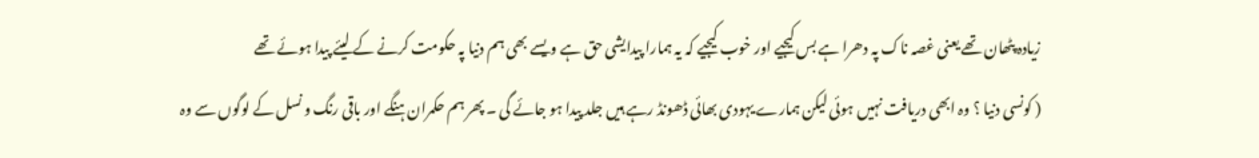زیادہ پٹھان تھے یعنی غصہ ناک پہ دھرا ہے بس کیجیے اور خوب کیجیے کہ یہ ہمارا پیدایشی حق ہے ویسے بھی ہم دنیا پہ حکومت کرنے کے لیئے پیدا ہوئے تھے
( کونسی دنیا ؟ وہ ابھی دریافت نہیں ہوئی لیکن ہمارے یہودی بھائی ڈھونڈ رہے ہیں جلد پیدا ہو جائے گی ۔ پھر ہم حکمران ہنگے اور باقی رنگ و نسل کے لوگوں سے وہ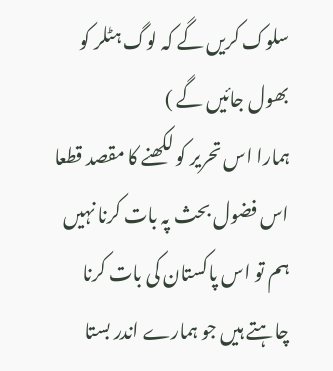سلوک کریں گے کہ لوگ ہٹلر کو بھول جائیں گے )
ہمارا اس تحریر کو لکھنے کا مقصد قطعا اس فضول بحث پہ بات کرنا نہیں ہم تو اس پاکستان کی بات کرنا چاہتے ہیں جو ہمارے اندر بستا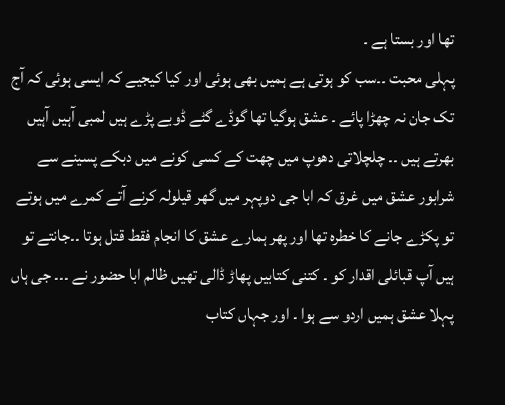تھا اور بستا ہے ۔
پہلی محبت ۔۔سب کو ہوتی ہے ہمیں بھی ہوئی اور کیا کیجیے کہ ایسی ہوئی کہ آج تک جان نہ چھڑا پائے ۔ عشق ہوگیا تھا گوڈے گٹے ڈوبے پڑے ہیں لمبی آہیں آہیں بھرتے ہیں ۔۔ چلچلاتی دھوپ میں چھت کے کسی کونے میں دبکے پسینے سے شرابور عشق میں غرق کہ ابا جی دوپہر میں گھر قیلولہ کرنے آتے کمرے میں ہوتے تو پکڑے جانے کا خطرہ تھا اور پھر ہمارے عشق کا انجام فقط قتل ہوتا ۔۔جانتے تو ہیں آپ قبائلی اقدار کو ۔ کتنی کتابیں پھاڑ ڈالی تھیں ظالم ابا حضور نے ۔۔۔ جی ہاں پہلا عشق ہمیں اردو سے ہوا ۔ اور جہاں کتاب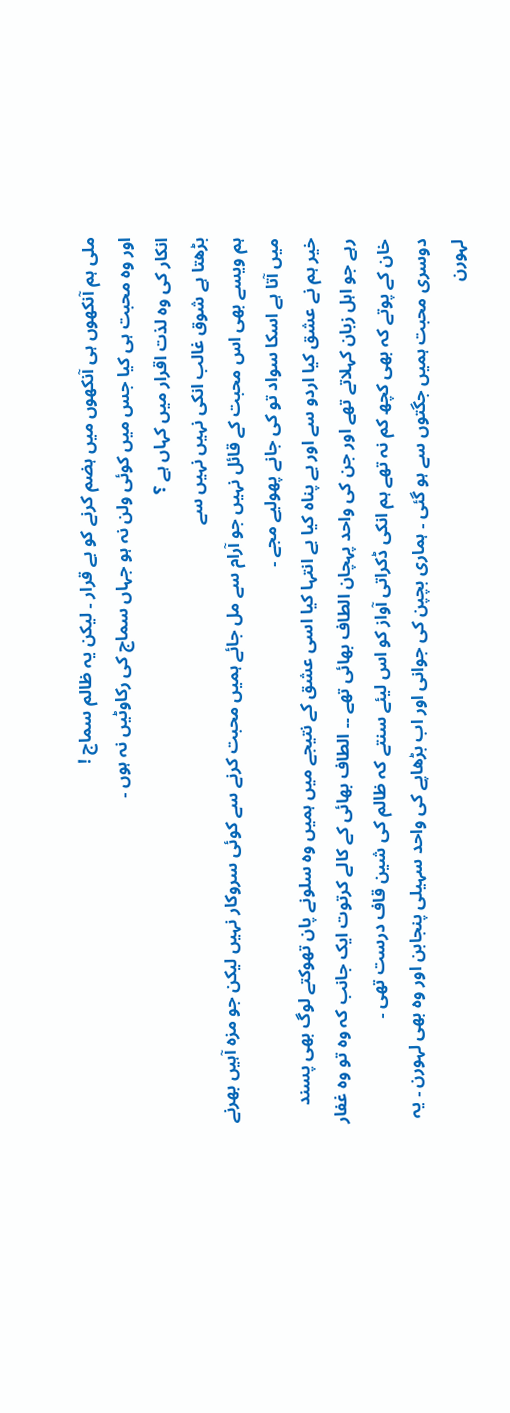ملی ہم آنکھوں ہی آنکھوں میں ہضم کرنے کو بے قرار ۔ لیکن یہ ظالم سماج !
اور وہ محبت ہی کیا جس میں کوئی ولن نہ ہو جہاں سماج کی رکاوٹیں نہ ہوں ۔
انکار کی وہ لذت اقرار میں کہاں ہے ؟
بڑھتا ہے شوق غالب انکی نہیں نہیں سے
ہم ویسے بھی اس محبت کے قائل نہیں جو آرام سے مل جائے ہمیں محبت کرنے سے کوئی سروکار نہیں لیکن جو مزہ آہیں بھرنے میں آتا ہے اسکا سواد تو کی جانے پھولیے مجے ۔
خیر ہم نے عشق کیا اردو سے اور بے پناہ کیا بے انتہا کیا اسی عشق کے نتیجے میں ہمیں وہ سلونے پان تھوکتے لوگ بھی پسند رہے جو اہل زبان کہلاتے تھے اور جن کی واحد پہچان الطاف بھائی تھے ۔۔ الطاف بھائی کے کالے کرتوت ایک جانب کہ وہ تو وہ غفار خان کے پوتے کہ بھی کچھ کم نہ تھے ہم انکی ڈکراتی آواز کو اس لیئے سنتے کہ ظالم کی شین قاف درست تھی ۔
دوسری محبت ہمیں جگتوں سے ہو گئی ۔ ہماری بچپن کی جوانی اور اب بڑھاپے کی واحد سہیلی پنجابن اور وہ بھی لہورن ۔ یہ لہورن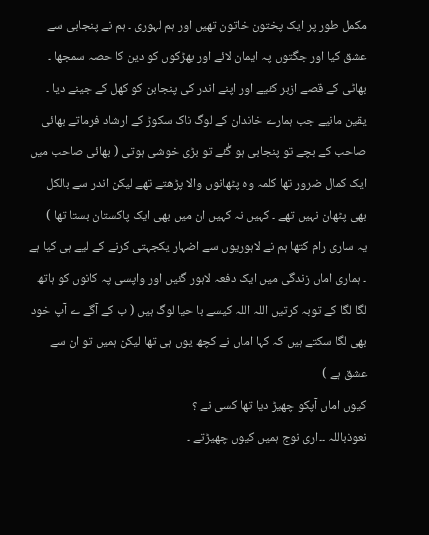مکمل طور پر ایک پختون خاتون تھیں اور ہم لہوری ۔ ہم نے پنجابی سے عشق کیا اور جگتوں پہ ایمان لائے اور بھڑکوں کو دین کا حصہ سمجھا ۔ بھاٹی کے قصے ازبر کئیے اور اپنے اندر کی پنجابن کو کھل کے جینے دیا ۔ یقین مانیے جب ہمارے خاندان کے لوگ ناک سکوڑ کے ارشاد فرماتے بھائی صاحب کے بچے تو پنجابی ہو گٰئے تو بڑی خوشی ہوتی ( بھائی صاحب میں ایک کمال ضرور تھا کلمہ وہ پٹھانوں والا پڑھتے تھے لیکن اندر سے بالکل بھی پٹھان نہیں تھے ۔ کہیں نہ کہیں ان میں بھی ایک پاکستان بستا تھا )
یہ ساری رام کتھا ہم نے لاہوریوں سے اضہار یکجہتی کرنے کے لیے ہی کیا ہے ۔ ہماری اماں زندگی میں ایک دفعہ لاہور گئیں اور واپسی پہ کانوں کو ہاتھ لگا لگا کے توبہ کرتیں اللہ اللہ کیسے با حیا لوگ ہیں ( ب کے آگے ے آپ خود بھی لگا سکتے ہیں کہ کہا اماں نے کچھ یوں ہی تھا لیکن ہمیں تو ان سے عشق ہے )
کیوں اماں آپکو چھیڑ دیا تھا کسی نے ؟
نعوذباللہ ۔۔اری نوج ہمیں کیوں چھیڑتے ۔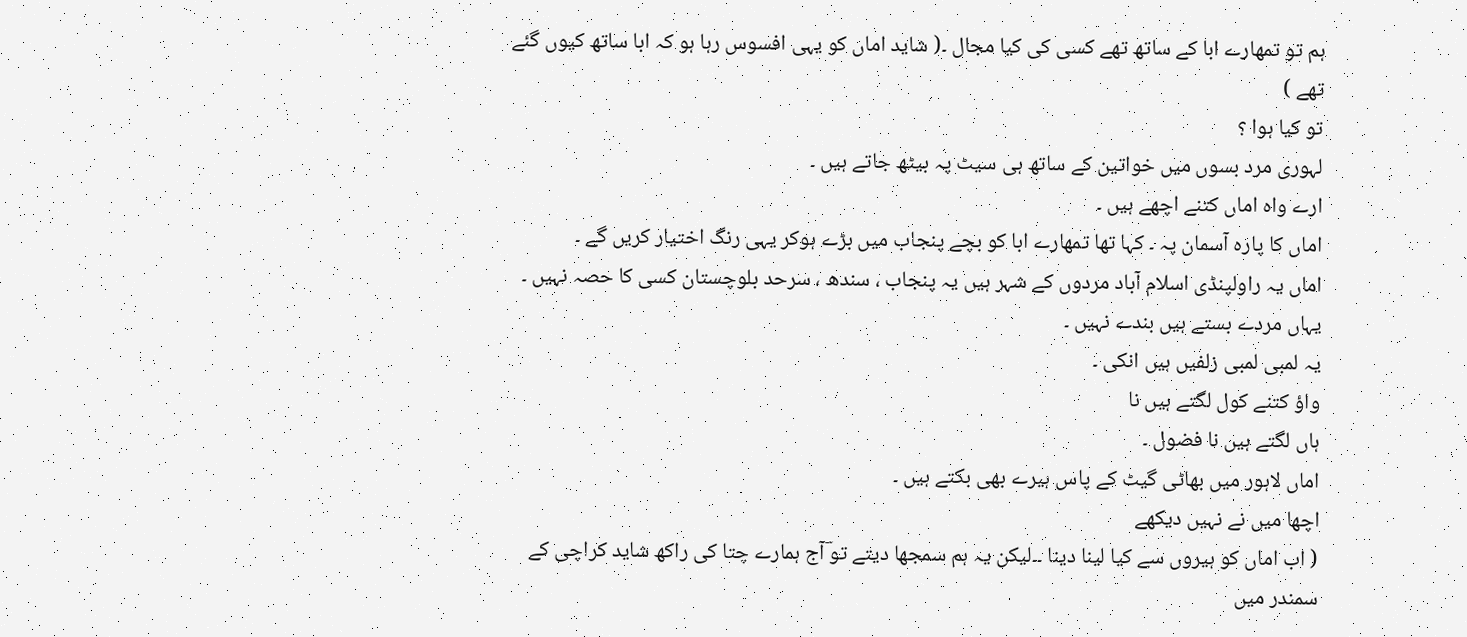ہم تو تمھارے ابا کے ساتھ تھے کسی کی کیا مجال ۔( شاید اماں کو یہی افسوس رہا ہو کہ ابا ساتھ کیوں گئے تھے )
تو کیا ہوا ؟
لہوری مرد بسوں میں خواتین کے ساتھ ہی سیٹ پہ بیٹھ جاتے ہیں ۔
ارے واہ اماں کتنے اچھے ہیں ۔
اماں کا پارہ آسمان پہ ۔ کہا تھا تمھارے ابا کو بچے پنجاب میں بڑے ہوکر یہی رنگ اختیار کریں گے ۔
اماں یہ راولپنڈی اسلام آباد مردوں کے شہر ہیں یہ پنجاب ، سندھ ، سرحد بلوچستان کسی کا حصہ نہیں ۔ یہاں مردے بستے ہیں بندے نہیں ۔
یہ لمبی لمبی زلفیں ہیں انکی ۔
واؤ کتنے کول لگتے ہیں نا
ہاں لگتے ہیں نا فضول ۔
اماں لاہور میں بھاٹی گیٹ کے پاس ہیرے بھی بکتے ہیں ۔
اچھا میں نے نہیں دیکھے
( اب اماں کو ہیروں سے کیا لینا دینا ۔۔لیکن یہ ہم سمجھا دیتے تو ؔآج ہمارے چتا کی راکھ شاید کراچی کے سمندر میں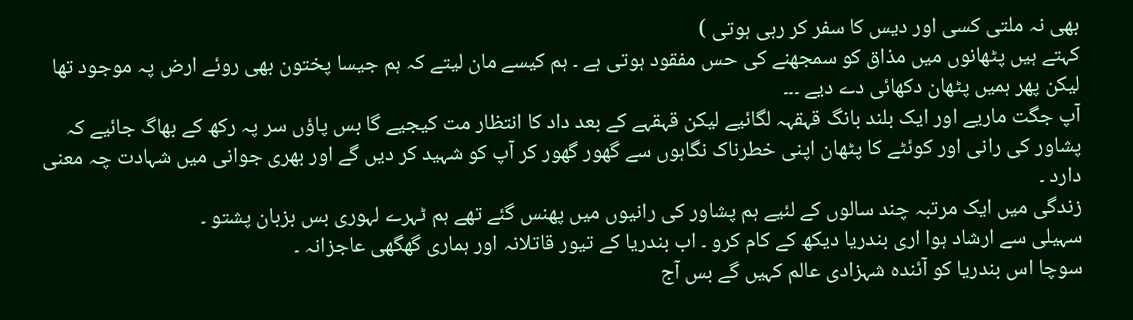بھی نہ ملتی کسی اور دیس کا سفر کر رہی ہوتی )
کہتے ہیں پٹھانوں میں مذاق کو سمجھنے کی حس مفقود ہوتی ہے ۔ ہم کیسے مان لیتے کہ ہم جیسا پختون بھی روئے ارض پہ موجود تھا لیکن پھر ہمیں پٹھان دکھائی دے دیے ۔۔۔
آپ جگت ماریے اور ایک بلند بانگ قہقہہ لگائیے لیکن قہقہے کے بعد داد کا انتظار مت کیجیے گا بس پاؤں سر پہ رکھ کے بھاگ جائیے کہ پشاور کی رانی اور کوئٹے کا پٹھان اپنی خطرناک نگاہوں سے گھور گھور کر آپ کو شہید کر دیں گے اور بھری جوانی میں شہادت چہ معنی دارد ۔
زندگی میں ایک مرتبہ چند سالوں کے لئیے ہم پشاور کی رانیوں میں پھنس گئے تھے ہم ٹہرے لہوری بس بزبان پشتو ۔
سہیلی سے ارشاد ہوا اری بندریا دیکھ کے کام کرو ۔ اب بندریا کے تیور قاتلانہ اور ہماری گھگھی عاجزانہ ۔
سوچا اس بندریا کو آئندہ شہزادی عالم کہیں گے بس آج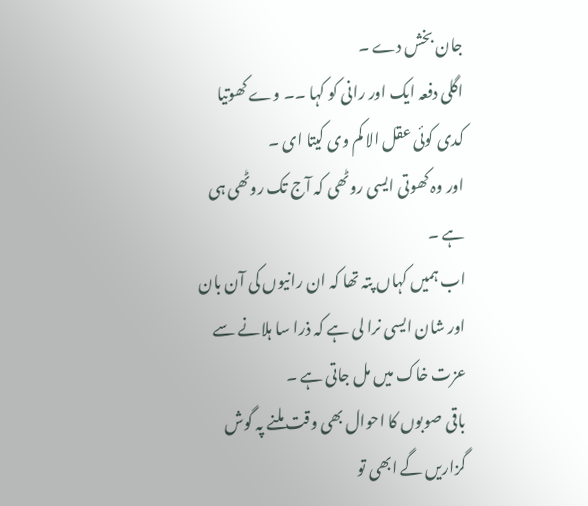جان بخش دے ۔
اگلی دفعہ ایک اور رانی کو کہا ۔۔ وے کھوتیا کدی کوئی عقل الا کم وی کیتا ای ۔
اور وہ کھوتی ایسی روٹھی کہ آج تک روٹھی ہی ہے ۔
اب ہمیں کہاں پتہ تھا کہ ان رانیوں کی آن بان اور شان ایسی نرا لی ہے کہ ذرا سا ہلانے سے عزت خاک میں مل جاتی ہے ۔
باقی صوبوں کا احوال بھی وقت ملنے پہ گوش گزاریں گے ابھی تو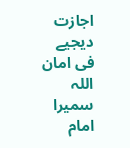اجازت دیجیے
فی امان اللہ
سمیرا امام